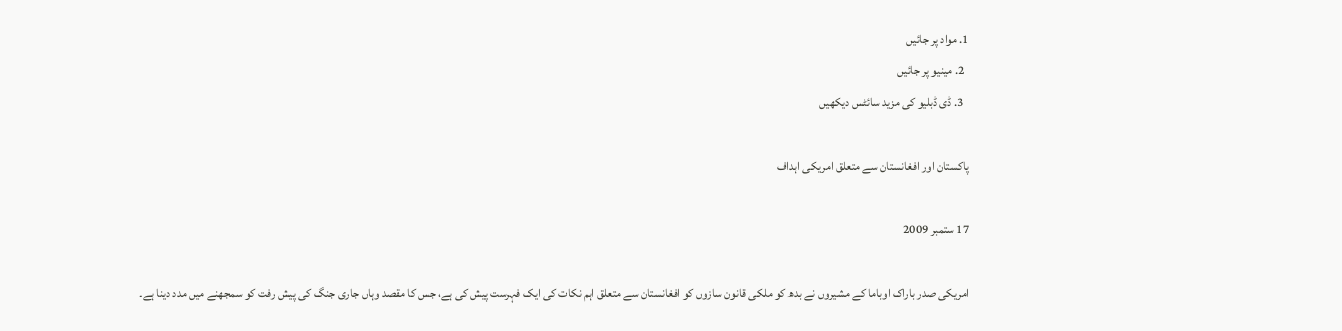1. مواد پر جائیں
  2. مینیو پر جائیں
  3. ڈی ڈبلیو کی مزید سائٹس دیکھیں

پاکستان اور افغانستان سے متعلق امریکی اہداف

17 ستمبر 2009

امریکی صدر باراک اوباما کے مشیروں نے بدھ کو ملکی قانون سازوں کو افغانستان سے متعلق اہم نکات کی ایک فہرست پیش کی ہے، جس کا مقصد وہاں جاری جنگ کی پیش رفت کو سمجھنے میں مدد دینا ہے۔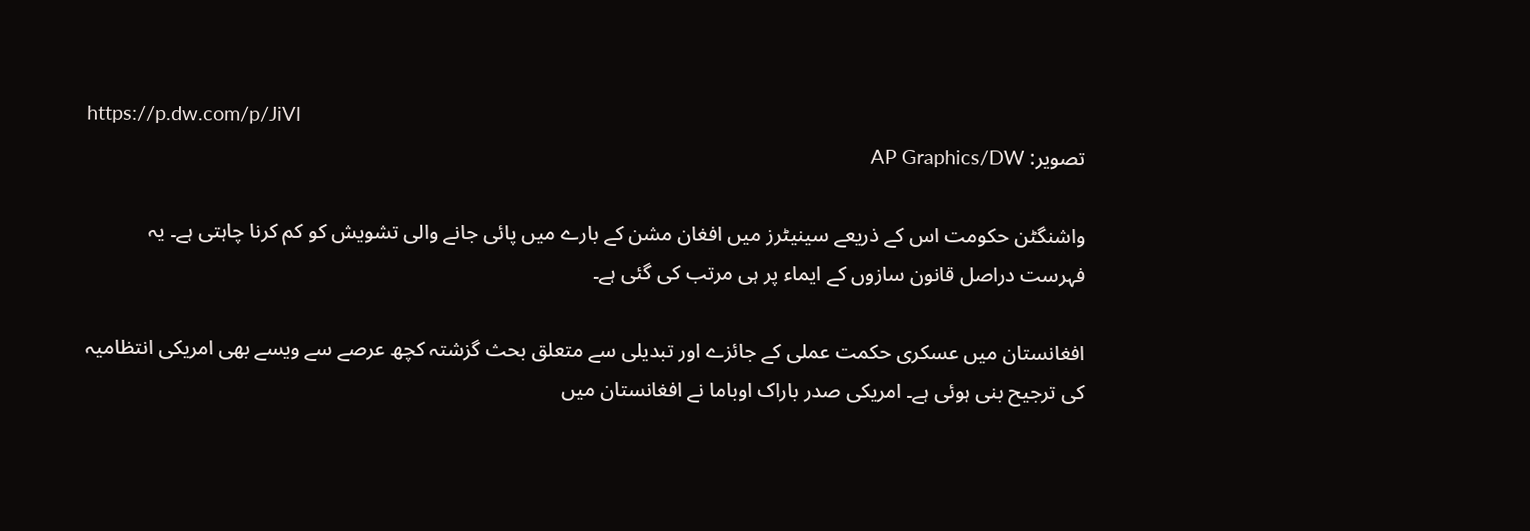https://p.dw.com/p/JiVl
تصویر: AP Graphics/DW

واشنگٹن حکومت اس کے ذریعے سینیٹرز میں افغان مشن کے بارے میں پائی جانے والی تشویش کو کم کرنا چاہتی ہے۔ یہ فہرست دراصل قانون سازوں کے ایماء پر ہی مرتب کی گئی ہے۔

افغانستان میں عسکری حکمت عملی کے جائزے اور تبدیلی سے متعلق بحث گزشتہ کچھ عرصے سے ویسے بھی امریکی انتظامیہ کی ترجیح بنی ہوئی ہے۔ امریکی صدر باراک اوباما نے افغانستان میں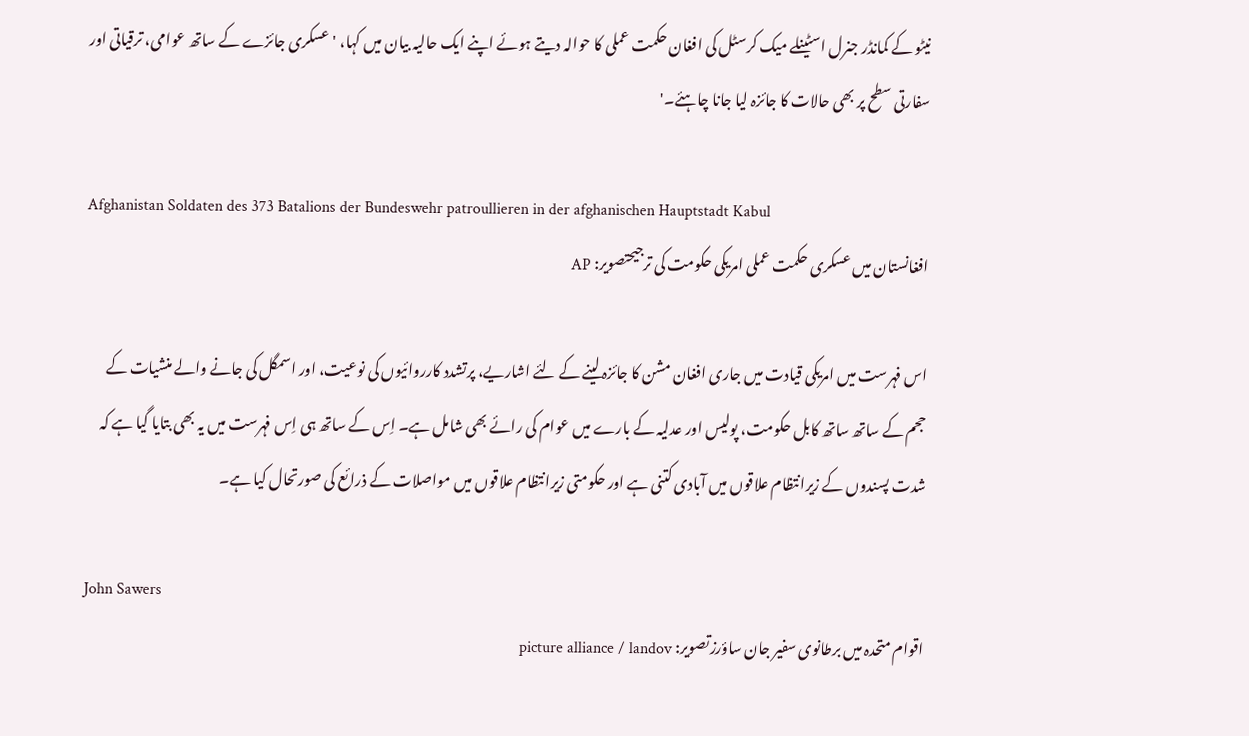نیٹو کے کمانڈر جنرل اسٹینلے میک کرسٹل کی افغان حکمت عملی کا حوالہ دیتے ہوئے اپنے ایک حالیہ بیان میں کہا، 'عسکری جائزے کے ساتھ عوامی، ترقیاتی اور سفارتی سطح پر بھی حالات کا جائزہ لیا جانا چاہئے۔'

Afghanistan Soldaten des 373 Batalions der Bundeswehr patroullieren in der afghanischen Hauptstadt Kabul
افغانستان میں عسکری حکمت عملی امریکی حکومت کی ترجیحتصویر: AP

اس فہرست میں امریکی قیادت میں جاری افغان مشن کا جائزہ لینے کے لئے اشاریے، پرتشدد کارروائیوں کی نوعیت، اور اسمگل کی جانے والے منشیات کے حجم کے ساتھ ساتھ کابل حکومت، پولیس اور عدلیہ کے بارے میں عوام کی رائے بھی شامل ہے۔ اِس کے ساتھ ہی اِس فہرست میں یہ بھی بتایا گیا ہے کہ شدت پسندوں کے زیرانتظام علاقوں میں آبادی کتنی ہے اور حکومتی زیرانتظام علاقوں میں مواصلات کے ذرائع کی صورتحال کیا ہے۔

John Sawers
اقوام متحدہ میں برطانوی سفیر جان ساؤرزتصویر: picture alliance / landov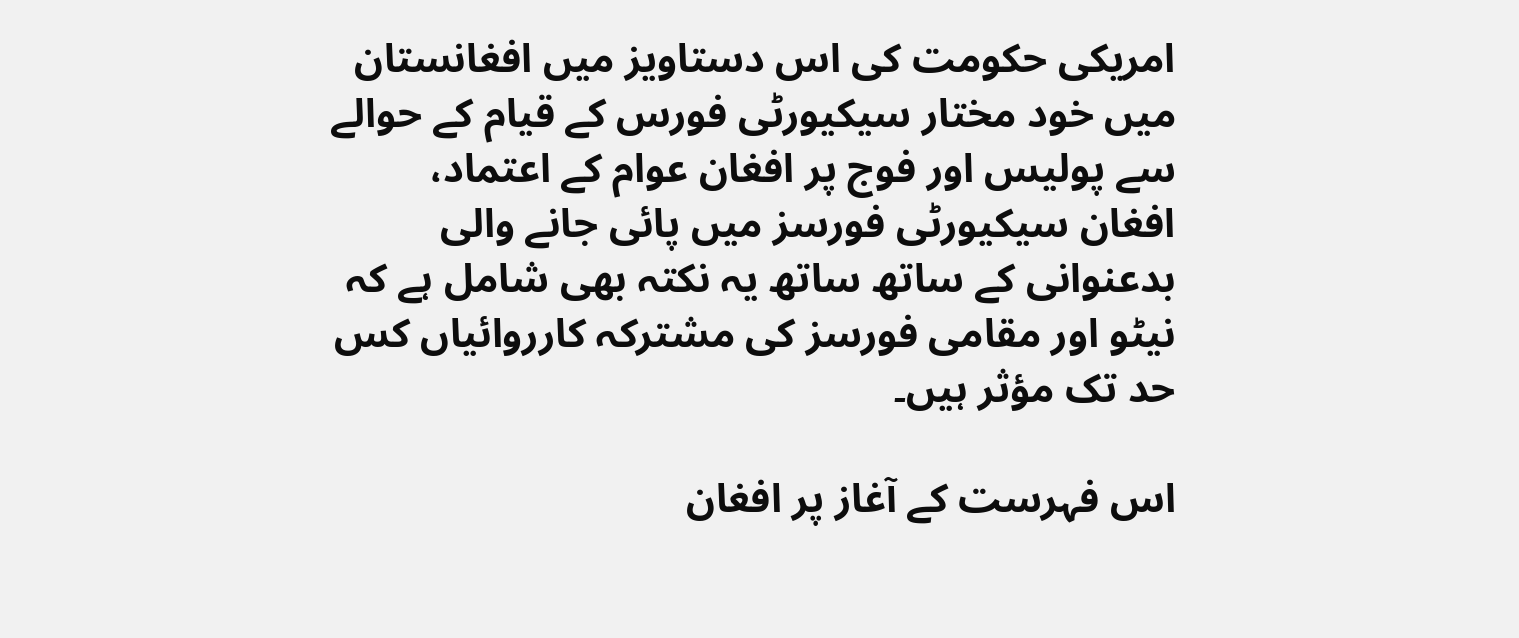امریکی حکومت کی اس دستاویز میں افغانستان میں خود مختار سیکیورٹی فورس کے قیام کے حوالے سے پولیس اور فوج پر افغان عوام کے اعتماد، افغان سیکیورٹی فورسز میں پائی جانے والی بدعنوانی کے ساتھ ساتھ یہ نکتہ بھی شامل ہے کہ نیٹو اور مقامی فورسز کی مشترکہ کارروائیاں کس حد تک مؤثر ہیں۔

اس فہرست کے آغاز پر افغان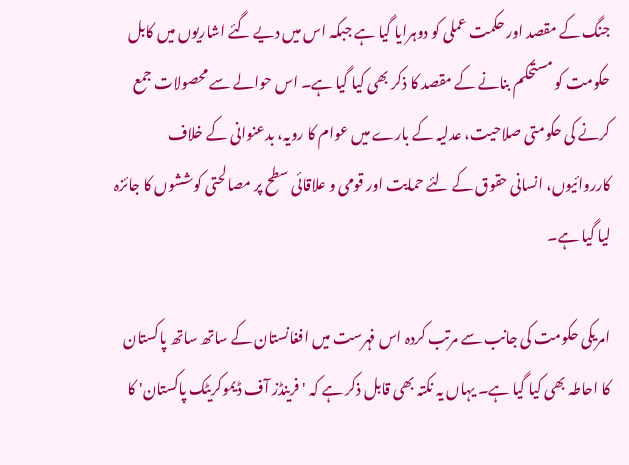جنگ کے مقصد اور حکمت عملی کو دوہرایا گیا ہے جبکہ اس میں دیے گئے اشاریوں میں کابل حکومت کو مستحکم بنانے کے مقصد کا ذکر بھی کیا گیا ہے۔ اس حوالے سے محصولات جمع کرنے کی حکومتی صلاحیت، عدلیہ کے بارے میں عوام کا رویہ، بدعنوانی کے خلاف کارروائیوں، انسانی حقوق کے لئے حمایت اور قومی و علاقائی سطح پر مصالحتی کوششوں کا جائزہ لیا گیا ہے۔

امریکی حکومت کی جانب سے مرتب کردہ اس فہرست میں افغانستان کے ساتھ ساتھ پاکستان کا احاطہ بھی کیا گیا ہے۔ یہاں یہ نکتہ بھی قابل ذکر ہے کہ 'فرینڈز آف ڈیموکریٹک پاکستان' کا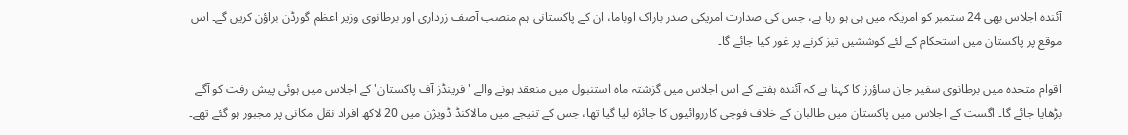آئندہ اجلاس بھی 24 ستمبر کو امریکہ میں ہی ہو رہا ہے، جس کی صدارت امریکی صدر باراک اوباما، ان کے پاکستانی ہم منصب آصف زرداری اور برطانوی وزیر اعظم گورڈن براؤن کریں گے۔ اس موقع پر پاکستان میں استحکام کے لئے کوششیں تیز کرنے پر غور کیا جائے گا۔

اقوام متحدہ میں برطانوی سفیر جان ساؤرز کا کہنا ہے کہ آئندہ ہفتے کے اس اجلاس میں گزشتہ ماہ استنبول میں منعقد ہونے والے 'فرینڈز آف پاکستان' کے اجلاس میں ہوئی پیش رفت کو آگے بڑھایا جائے گا۔ اگست کے اجلاس میں پاکستان میں طالبان کے خلاف فوجی کارروائیوں کا جائزہ لیا گیا تھا، جس کے تنیجے میں مالاکنڈ ڈویژن میں 20 لاکھ افراد نقل مکانی پر مجبور ہو گئے تھے۔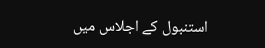استنبول کے اجلاس میں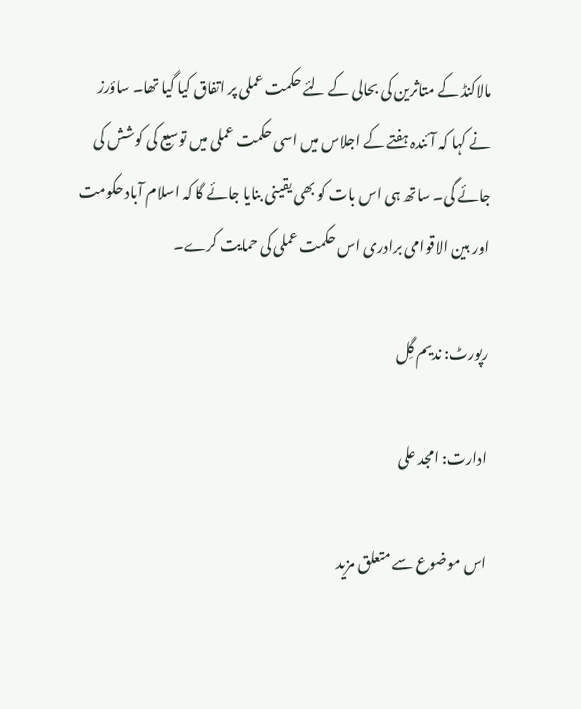مالاکنڈ کے متاثرین کی بحالی کے لئے حکمت عملی پر اتفاق کیا گیا تھا۔ ساؤرز نے کہا کہ آئندہ ہفتے کے اجلاس میں اسی حکمت عملی میں توسیع کی کوشش کی جائے گی۔ ساتھ ہی اس بات کو بھی یقینی بنایا جائے گا کہ اسلام آباد حکومت اور بین الاقوامی برادری اس حکمت عملی کی حمایت کرے۔

رپورٹ: ندیم گِل

ادارت: امجد علی

اس موضوع سے متعلق مزید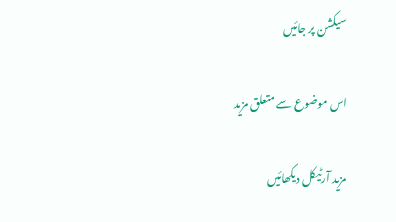سیکشن پر جائیں

اس موضوع سے متعلق مزید

مزید آرٹیکل دیکھائیں